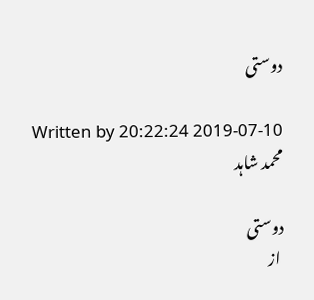دوستی

2019-07-10 20:22:24 Written by محمد شاہد

دوستی
 از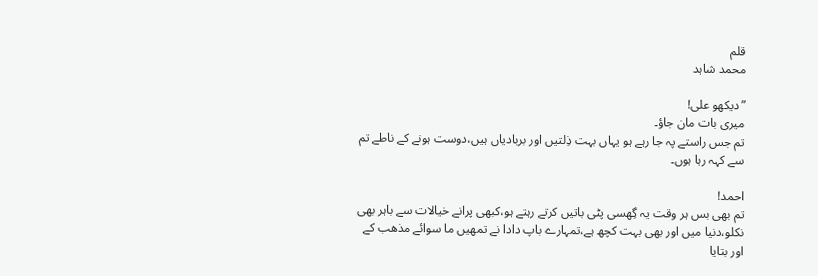قلم
محمد شاہد

”دیکھو علی!
میری بات مان جاؤ۔
تم جس راستے پہ جا رہے ہو یہاں بہت ذِلتیں اور بربادیاں ہیں،دوست ہونے کے ناطے تم سے کہہ رہا ہوں۔

احمد!
تم بھی بس ہر وقت یہ گِھسی پٹی باتیں کرتے رہتے ہو،کبھی پرانے خیالات سے باہر بھی نکلو،دنیا میں اور بھی بہت کچھ ہے،تمہارے باپ دادا نے تمھیں ما سوائے مذھب کے اور بتایا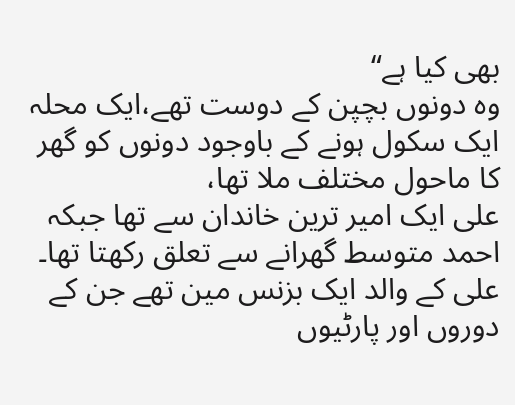بھی کیا ہے“
وہ دونوں بچپن کے دوست تھے،ایک محلہ ایک سکول ہونے کے باوجود دونوں کو گھر کا ماحول مختلف ملا تھا،
علی ایک امیر ترین خاندان سے تھا جبکہ احمد متوسط گھرانے سے تعلق رکھتا تھا۔
علی کے والد ایک بزنس مین تھے جن کے دوروں اور پارٹیوں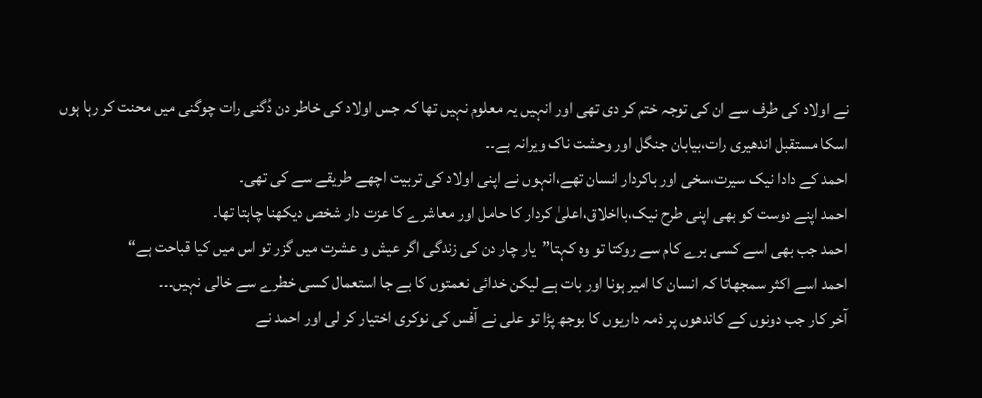نے اولاد کی طرف سے ان کی توجہ ختم کر دی تھی اور انہیں یہ معلوم نہیں تھا کہ جس اولاد کی خاطر دن دُگنی رات چوگنی میں محنت کر رہا ہوں اسکا مستقبل اندھیری رات،بیابان جنگل اور وحشت ناک ویرانہ ہے۔۔
احمد کے دادا نیک سیرت،سخی اور باکردار انسان تھے،انہوں نے اپنی اولاد کی تربیت اچھے طریقے سے کی تھی۔
احمد اپنے دوست کو بھی اپنی طرح نیک،بااخلاق،اعلیٰ کردار کا حامل اور معاشرے کا عزت دار شخص دیکھنا چاہتا تھا۔
احمد جب بھی اسے کسی برے کام سے روکتا تو وہ کہتا”یار چار دن کی زندگی اگر عیش و عشرت میں گزر تو اس میں کیا قباحت ہے“
احمد اسے اکثر سمجھاتا کہ انسان کا امیر ہونا اور بات ہے لیکن خدائی نعمتوں کا بے جا استعمال کسی خطرے سے خالی نہیں۔۔۔
آخر کار جب دونوں کے کاندھوں پر ذمہ داریوں کا بوجھ پڑا تو علی نے آفس کی نوکری اختیار کر لی اور احمد نے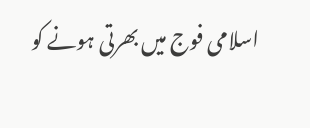اسلامی فوج میں بھرتی ہونے کو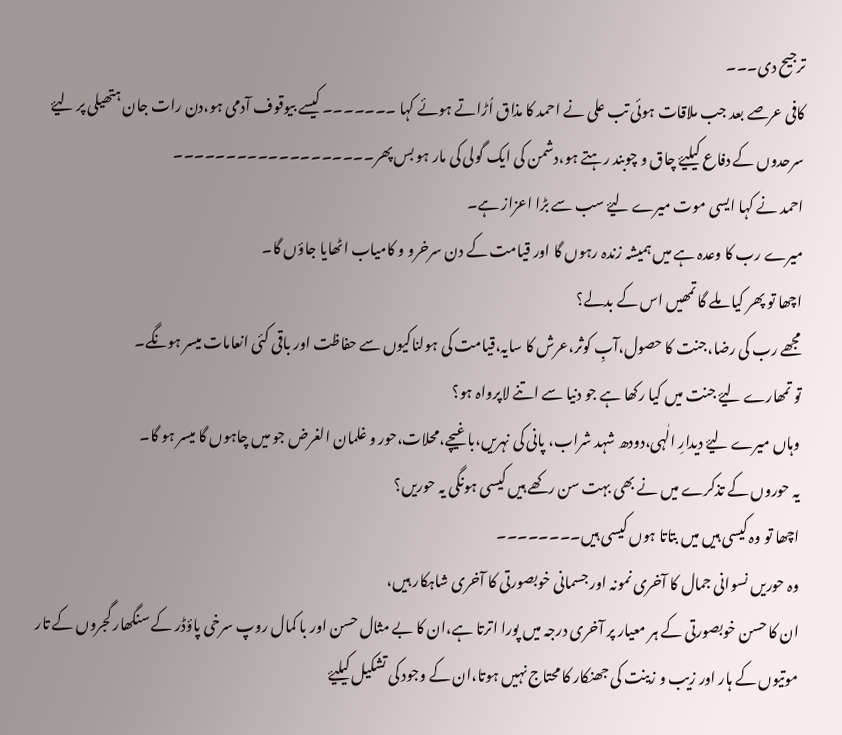ترجیح دی۔۔۔
کافی عرصے بعد جب ملاقات ہوئی تب علی نے احمد کا مذاق اُڑاتے ہوئے کہا ۔۔۔۔۔۔۔ کیسے بیوقوف آدمی ہو،دن رات جان ہتھیلی پر لیۓ سرحدوں کے دفاع کیلیۓ چاق و چوبند رہتے ہو،دشمن کی ایک گولی کی مار ہو بس پھر۔۔۔۔۔۔۔۔۔۔۔۔۔۔۔۔۔۔۔
احمد نے کہا ایسی موت میرے لیۓ سب سے بڑا اعزاز ہے۔
میرے رب کا وعدہ ہے میں ہمیشہ زندہ رہوں گا اور قیامت کے دن سرخرو و کامیاب اٹھایا جاؤں گا۔
اچھا تو پھر کیا ملے گا تمھیں اس کے بدلے؟
مجھے رب کی رضا،جنت کا حصول،آبِ کوثر،عرش کا سایہ،قیامت کی ہولناکیوں سے حفاظت اور باقی کئی انعامات میسر ہونگے۔
تو تمھارے لیۓ جنت میں کیا رکھا ہے جو دنیا سے اتنے لاپرواہ ہو؟
وہاں میرے لیۓ دیدارِ الٰہی،دودھ شہد شراب، پانی کی نہریں،باغیچے،محلات،حور و غلمان الغرض جو میں چاہوں گا میسر ہو گا۔
یہ حوروں کے تذکرے میں نے بھی بہت سن رکھے ہیں کیسی ہونگی یہ حوریں؟
اچھا تو وہ کیسی ہیں میں بتاتا ہوں کیسی ہیں۔۔۔۔۔۔۔۔
وہ حوریں نسوانی جمال کا آخری نمونہ اور جسمانی خوبصورتی کا آخری شاہکار ہیں،
ان کا حسن خوبصورتی کے ہر معیار پر آخری درجہ میں پورا اترتا ہے،ان کا بے مثال حسن اور با کمال روپ سرخی پاؤڈر کے سنگھار گجروں کے تار موتیوں کے ہار اور زیب و زینت کی جھنکار کا محتاج نہیں ہوتا،ان کے وجود کی تشکیل کیلیۓ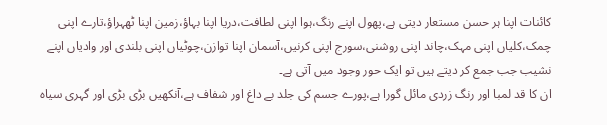کائنات اپنا ہر حسن مستعار دیتی ہے،پھول اپنے رنگ،ہوا اپنی لطافت،دریا اپنا بہاؤ،زمین اپنا ٹھہراؤ،تارے اپنی چمک،کلیاں اپنی مہک،چاند اپنی روشنی،سورج اپنی کرنیں،آسمان اپنا توازن،چوٹیاں اپنی بلندی اور وادیاں اپنے نشیب جب جمع کر دیتے ہیں تو ایک حور وجود میں آتی ہے۔
ان کا قد لمبا اور رنگ زردی مائل گورا ہے،پورے جسم کی جلد بے داغ اور شفاف ہے،آنکھیں بڑی بڑی اور گہری سیاہ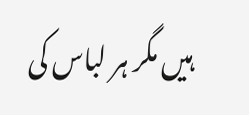ہیں مگر ہر لباس کی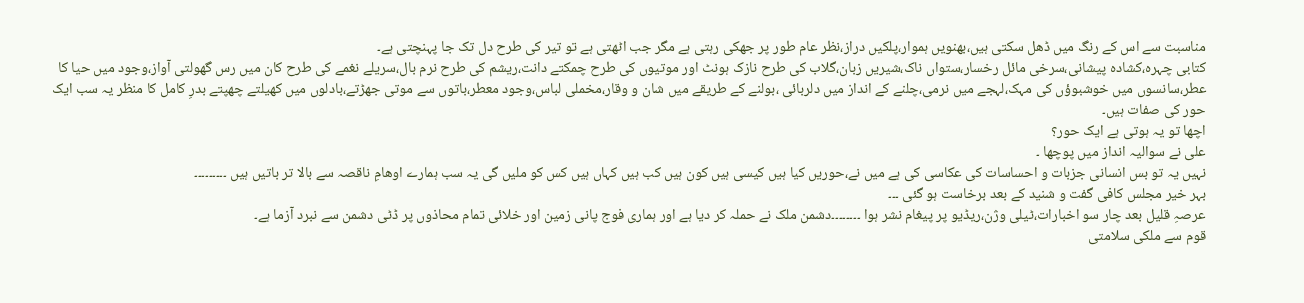مناسبت سے اس کے رنگ میں ڈھل سکتی ہیں،بھنویں ہموار،پلکیں دراز،نظر عام طور پر جھکی رہتی ہے مگر جب اٹھتی ہے تو تیر کی طرح دل تک جا پہنچتی ہے۔
کتابی چہرہ،کشادہ پیشانی،سرخی مائل رخسار،ستواں ناک،شیریں زبان،گلاب کی طرح نازک ہونٹ اور موتیوں کی طرح چمکتے دانت،ریشم کی طرح نرم بال،سریلے نغمے کی طرح کان میں رس گھولتی آواز،وجود میں حیا کا عطر،سانسوں میں خوشبوؤں کی مہک،لہجے میں نرمی،چلنے کے انداز میں دلربائی ،بولنے کے طریقے میں شان و وقار،مخملی لباس،وجود معطر،باتوں سے موتی جھڑتے،بادلوں میں کھیلتے چھپتے بدرِ کامل کا منظر یہ سب ایک حور کی صفات ہیں۔
اچھا تو یہ ہوتی ہے ایک حور؟
علی نے سوالیہ انداز میں پوچھا ۔
نہیں یہ تو بس انسانی جزبات و احساسات کی عکاسی کی ہے میں نے،حوریں کیا ہیں کیسی ہیں کون ہیں کب ہیں کہاں ہیں کس کو ملیں گی یہ سب ہمارے اوھامِ ناقصہ سے بالا تر باتیں ہیں ۔۔۔۔۔۔۔۔۔
بہر خیر مجلس کافی گفت و شنید کے بعد برخاست ہو گئی ۔۔۔
عرصہِ قلیل بعد چار سو اخبارات،ٹیلی وژن،ریڈیو پر پیغام نشر ہوا ۔۔۔۔۔۔۔۔دشمن ملک نے حملہ کر دیا ہے اور ہماری فوج پانی زمین اور خلائی تمام محاذوں پر ڈٹی دشمن سے نبرد آزما ہے۔
قوم سے ملکی سلامتی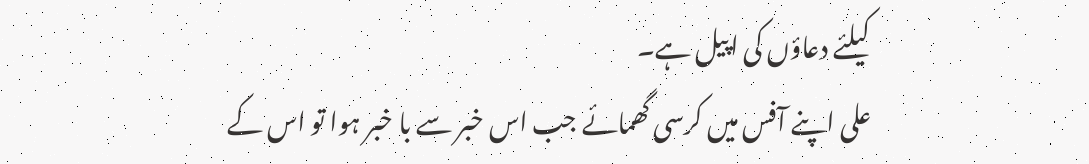کیلئے دعاؤں کی اپیل ہے۔
علی اپنے آفس میں کرسی گھمائے جب اس خبر سے با خبر ہوا تو اس کے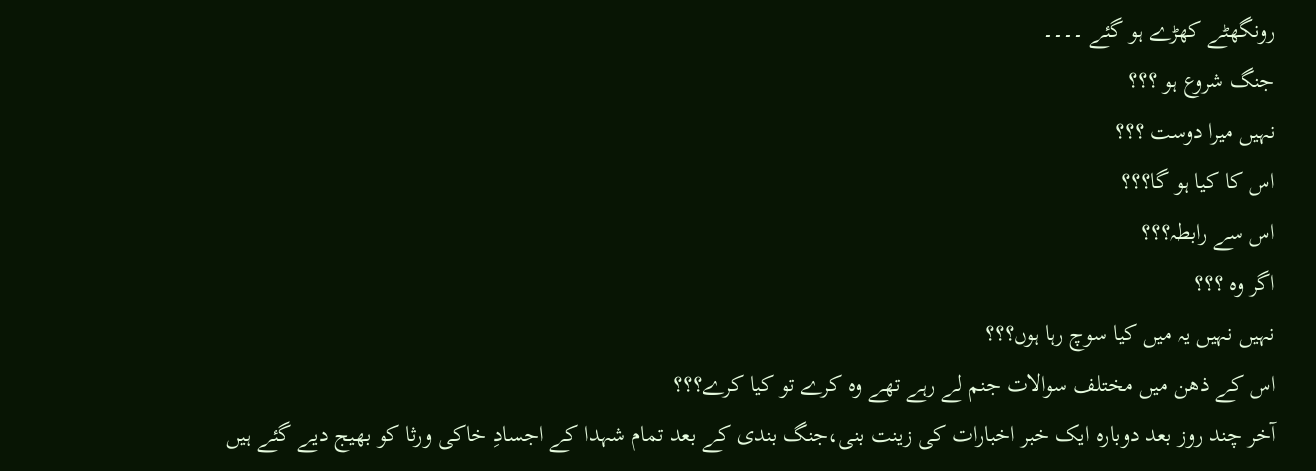رونگھٹے کھڑے ہو گئے ۔۔۔۔
جنگ شروع ہو ؟؟؟
نہیں میرا دوست ؟؟؟
اس کا کیا ہو گا؟؟؟
اس سے رابطہ؟؟؟
اگر وہ ؟؟؟
نہیں نہیں یہ میں کیا سوچ رہا ہوں؟؟؟
اس کے ذھن میں مختلف سوالات جنم لے رہے تھے وہ کرے تو کیا کرے؟؟؟
آخر چند روز بعد دوبارہ ایک خبر اخبارات کی زینت بنی،جنگ بندی کے بعد تمام شہدا کے اجسادِ خاکی ورثا کو بھیج دیے گئے ہیں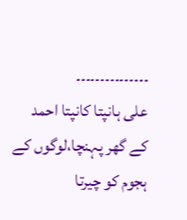۔۔۔۔۔۔۔۔۔۔۔۔۔۔۔
علی ہانپتا کانپتا احمد کے گھر پہنچا،لوگوں کے ہجوم کو چیرتا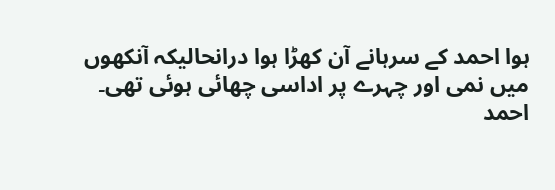ہوا احمد کے سرہانے آن کھڑا ہوا درانحالیکہ آنکھوں میں نمی اور چہرے پر اداسی چھائی ہوئی تھی۔
احمد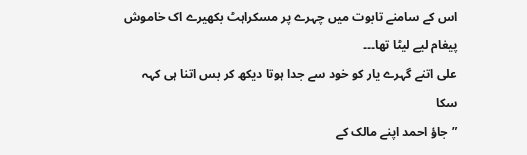اس کے سامنے تابوت میں چہرے پر مسکراہٹ بکھیرے اک خاموش پیغام لیے لیٹا تھا۔۔۔
علی اتنے گہرے یار کو خود سے جدا ہوتا دیکھ کر بس اتنا ہی کہہ سکا
”جاؤ احمد اپنے مالک کے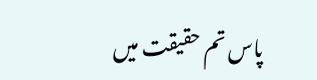پاس تم حقیقت میں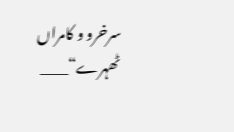سرخرو و کامراں ٹھہرے“____